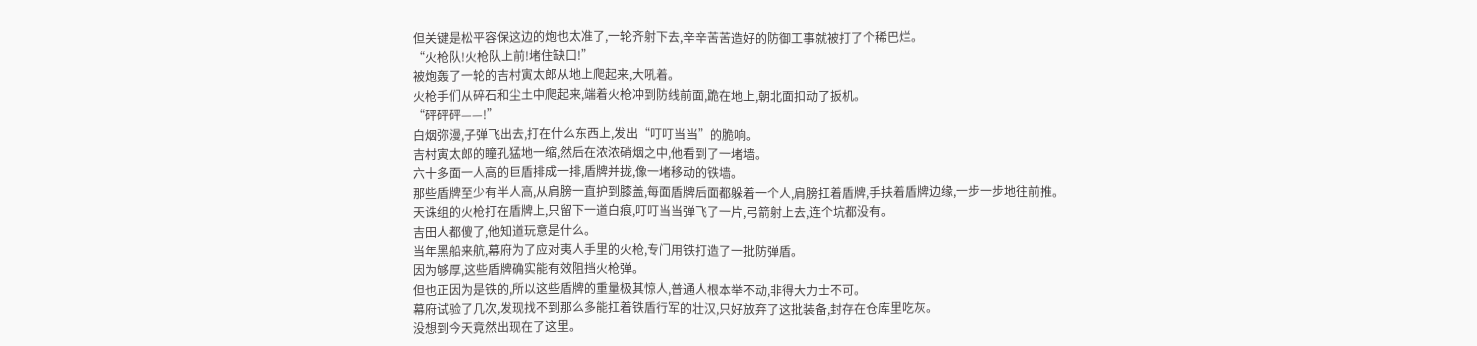但关键是松平容保这边的炮也太准了,一轮齐射下去,辛辛苦苦造好的防御工事就被打了个稀巴烂。
“火枪队!火枪队上前!堵住缺口!”
被炮轰了一轮的吉村寅太郎从地上爬起来,大吼着。
火枪手们从碎石和尘土中爬起来,端着火枪冲到防线前面,跪在地上,朝北面扣动了扳机。
“砰砰砰——!”
白烟弥漫,子弹飞出去,打在什么东西上,发出“叮叮当当”的脆响。
吉村寅太郎的瞳孔猛地一缩,然后在浓浓硝烟之中,他看到了一堵墙。
六十多面一人高的巨盾排成一排,盾牌并拢,像一堵移动的铁墙。
那些盾牌至少有半人高,从肩膀一直护到膝盖,每面盾牌后面都躲着一个人,肩膀扛着盾牌,手扶着盾牌边缘,一步一步地往前推。
天诛组的火枪打在盾牌上,只留下一道白痕,叮叮当当弹飞了一片,弓箭射上去,连个坑都没有。
吉田人都傻了,他知道玩意是什么。
当年黑船来航,幕府为了应对夷人手里的火枪,专门用铁打造了一批防弹盾。
因为够厚,这些盾牌确实能有效阻挡火枪弹。
但也正因为是铁的,所以这些盾牌的重量极其惊人,普通人根本举不动,非得大力士不可。
幕府试验了几次,发现找不到那么多能扛着铁盾行军的壮汉,只好放弃了这批装备,封存在仓库里吃灰。
没想到今天竟然出现在了这里。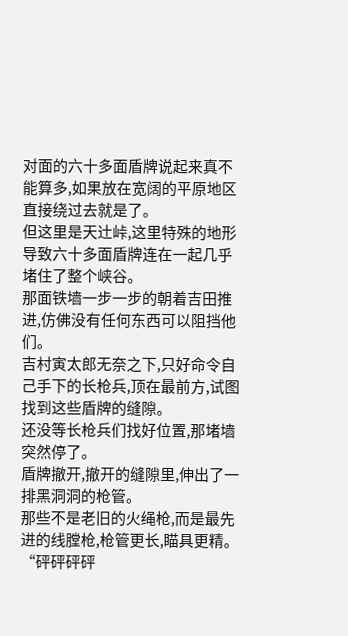对面的六十多面盾牌说起来真不能算多,如果放在宽阔的平原地区直接绕过去就是了。
但这里是天辻峠,这里特殊的地形导致六十多面盾牌连在一起几乎堵住了整个峡谷。
那面铁墙一步一步的朝着吉田推进,仿佛没有任何东西可以阻挡他们。
吉村寅太郎无奈之下,只好命令自己手下的长枪兵,顶在最前方,试图找到这些盾牌的缝隙。
还没等长枪兵们找好位置,那堵墙突然停了。
盾牌撤开,撤开的缝隙里,伸出了一排黑洞洞的枪管。
那些不是老旧的火绳枪,而是最先进的线膛枪,枪管更长,瞄具更精。
“砰砰砰砰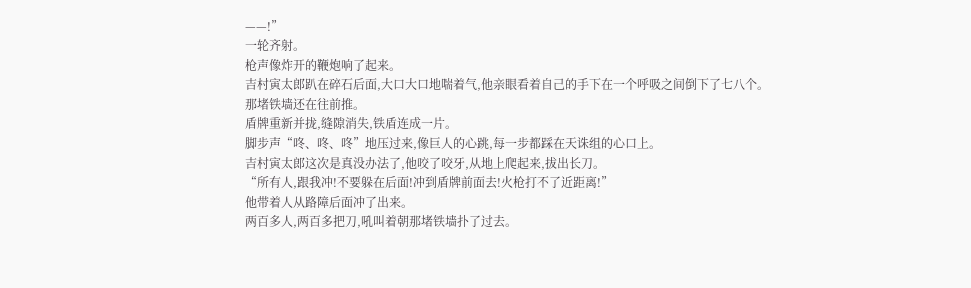——!”
一轮齐射。
枪声像炸开的鞭炮响了起来。
吉村寅太郎趴在碎石后面,大口大口地喘着气,他亲眼看着自己的手下在一个呼吸之间倒下了七八个。
那堵铁墙还在往前推。
盾牌重新并拢,缝隙消失,铁盾连成一片。
脚步声“咚、咚、咚”地压过来,像巨人的心跳,每一步都踩在天诛组的心口上。
吉村寅太郎这次是真没办法了,他咬了咬牙,从地上爬起来,拔出长刀。
“所有人,跟我冲!不要躲在后面!冲到盾牌前面去!火枪打不了近距离!”
他带着人从路障后面冲了出来。
两百多人,两百多把刀,吼叫着朝那堵铁墙扑了过去。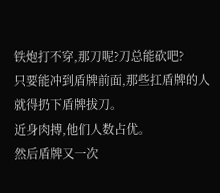铁炮打不穿,那刀呢?刀总能砍吧?
只要能冲到盾牌前面,那些扛盾牌的人就得扔下盾牌拔刀。
近身肉搏,他们人数占优。
然后盾牌又一次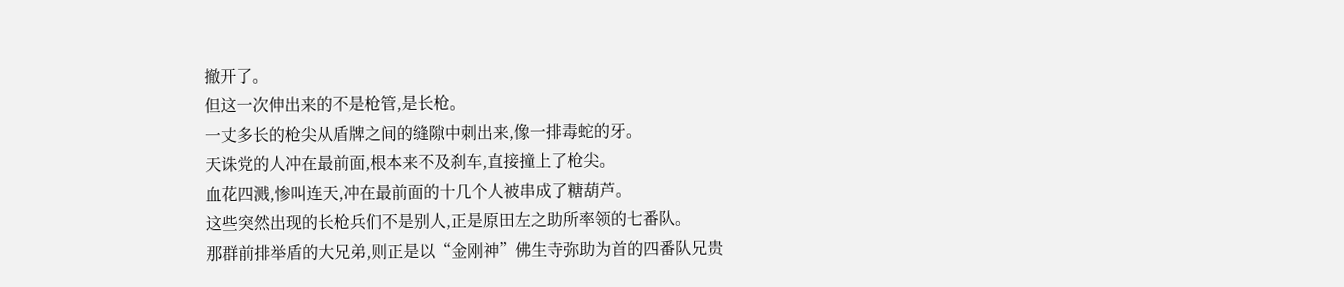撤开了。
但这一次伸出来的不是枪管,是长枪。
一丈多长的枪尖从盾牌之间的缝隙中刺出来,像一排毒蛇的牙。
天诛党的人冲在最前面,根本来不及刹车,直接撞上了枪尖。
血花四溅,惨叫连天,冲在最前面的十几个人被串成了糖葫芦。
这些突然出现的长枪兵们不是别人,正是原田左之助所率领的七番队。
那群前排举盾的大兄弟,则正是以“金刚神”佛生寺弥助为首的四番队兄贵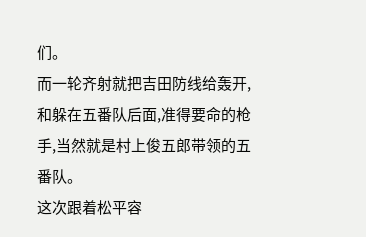们。
而一轮齐射就把吉田防线给轰开,和躲在五番队后面,准得要命的枪手,当然就是村上俊五郎带领的五番队。
这次跟着松平容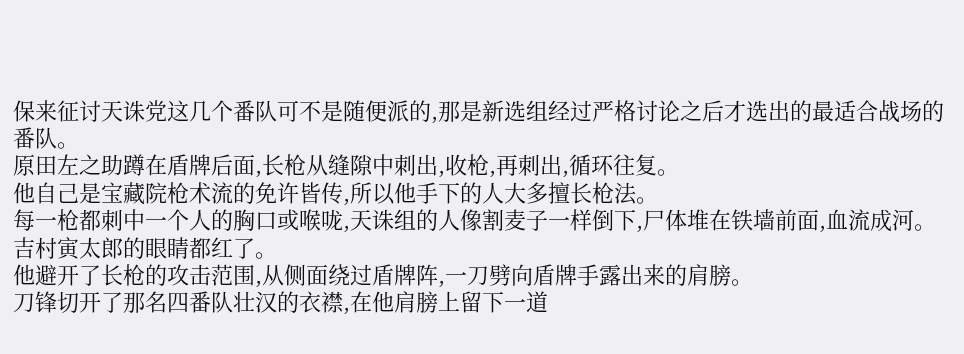保来征讨天诛党这几个番队可不是随便派的,那是新选组经过严格讨论之后才选出的最适合战场的番队。
原田左之助蹲在盾牌后面,长枪从缝隙中刺出,收枪,再刺出,循环往复。
他自己是宝藏院枪术流的免许皆传,所以他手下的人大多擅长枪法。
每一枪都刺中一个人的胸口或喉咙,天诛组的人像割麦子一样倒下,尸体堆在铁墙前面,血流成河。
吉村寅太郎的眼睛都红了。
他避开了长枪的攻击范围,从侧面绕过盾牌阵,一刀劈向盾牌手露出来的肩膀。
刀锋切开了那名四番队壮汉的衣襟,在他肩膀上留下一道